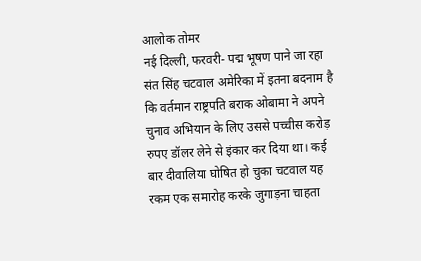आलोक तोमर
नई दिल्ली, फरवरी- पद्म भूषण पाने जा रहा संत सिंह चटवाल अमेरिका में इतना बदनाम है कि वर्तमान राष्ट्रपति बराक ओबामा ने अपने चुनाव अभियान के लिए उससे पच्चीस करोड़ रुपए डॉलर लेने से इंकार कर दिया था। कई बार दीवालिया घोषित हो चुका चटवाल यह रकम एक समारोह करके जुगाड़ना चाहता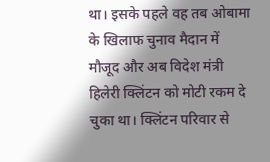था। इसके पहले वह तब ओबामा के खिलाफ चुनाव मैदान में मौजूद और अब विदेश मंत्री हिलेरी क्लिंटन को मोटी रकम दे चुका था। क्लिंटन परिवार से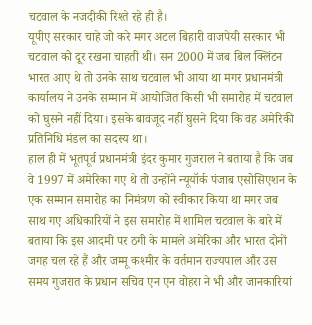चटवाल के नजदीकी रिश्ते रहे ही है।
यूपीए सरकार चाहे जो करे मगर अटल बिहारी वाजपेयी सरकार भी चटवाल को दूर रखना चाहती थी। सन 2000 में जब बिल क्लिंटन भारत आए थे तो उनके साथ चटवाल भी आया था मगर प्रधानमंत्री कार्यालय ने उनके सम्मान में आयोजित किसी भी समारोह में चटवाल को घुसने नहीं दिया। इसके बावजूद नहीं घुसने दिया कि वह अमेरिकी प्रतिनिधि मंडल का सदस्य था।
हाल ही में भूतपूर्व प्रधानमंत्री इंदर कुमार गुजराल ने बताया है कि जब वे 1997 में अमेरिका गए थे तो उन्होंने न्यूयॉर्क पंजाब एसोसिएशन के एक सम्मान समारोह का निमंत्रण को स्वीकार किया था मगर जब साथ गए अधिकारियों ने इस समारोह में शामिल चटवाल के बारे में बताया कि इस आदमी पर ठगी के मामले अमेरिका और भारत दोनों जगह चल रहे हैं और जम्मू कश्मीर के वर्तमान राज्यपाल और उस समय गुजरात के प्रधान सचिव एन एन वोहरा ने भी और जानकारियां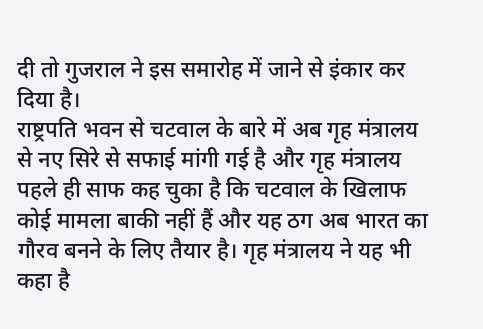दी तो गुजराल ने इस समारोह में जाने से इंकार कर दिया है।
राष्ट्रपति भवन से चटवाल के बारे में अब गृह मंत्रालय से नए सिरे से सफाई मांगी गई है और गृह मंत्रालय पहले ही साफ कह चुका है कि चटवाल के खिलाफ कोई मामला बाकी नहीं हैं और यह ठग अब भारत का गौरव बनने के लिए तैयार है। गृह मंत्रालय ने यह भी कहा है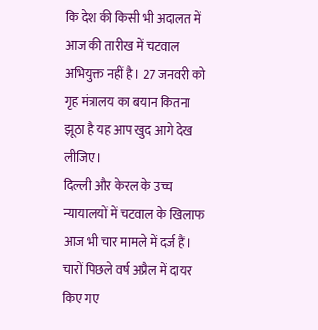कि देश की किसी भी अदालत में आज की तारीख में चटवाल अभियुक्त नहीं है। 27 जनवरी को गृह मंत्रालय का बयान कितना झूठा है यह आप खुद आगे देख लीजिए।
दिल्ली और केरल के उच्च न्यायालयों में चटवाल के खिलाफ आज भी चार मामले में दर्ज हैं। चारों पिछले वर्ष अप्रैल में दायर किए गए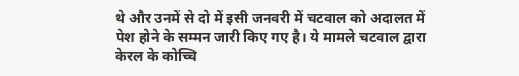थे और उनमें से दो में इसी जनवरी में चटवाल को अदालत में पेश होने के सम्मन जारी किए गए है। ये मामले चटवाल द्वारा केरल के कोच्चि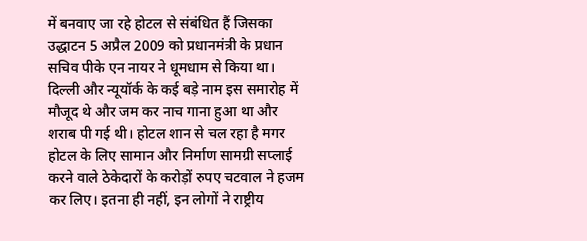में बनवाए जा रहे होटल से संबंधित हैं जिसका उद्धाटन 5 अप्रैल 2009 को प्रधानमंत्री के प्रधान सचिव पीके एन नायर ने धूमधाम से किया था।
दिल्ली और न्यूयॉर्क के कई बड़े नाम इस समारोह में मौजूद थे और जम कर नाच गाना हुआ था और शराब पी गई थी। होटल शान से चल रहा है मगर होटल के लिए सामान और निर्माण सामग्री सप्लाई करने वाले ठेकेदारों के करोड़ों रुपए चटवाल ने हजम कर लिए। इतना ही नहीं, इन लोगों ने राष्ट्रीय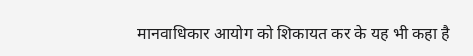मानवाधिकार आयोग को शिकायत कर के यह भी कहा है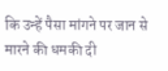कि उन्हें पैसा मांगने पर जान से मारने की धमकी दी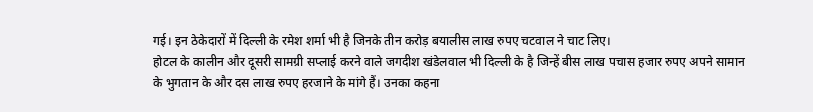गई। इन ठेकेदारों में दिल्ली के रमेश शर्मा भी है जिनके तीन करोड़ बयालीस लाख रुपए चटवाल ने चाट लिए।
होटल के कालीन और दूसरी सामग्री सप्लाई करने वाले जगदीश खंडेलवाल भी दिल्ली के है जिन्हें बीस लाख पचास हजार रुपए अपने सामान के भुगतान के और दस लाख रुपए हरजाने के मांगे हैं। उनका कहना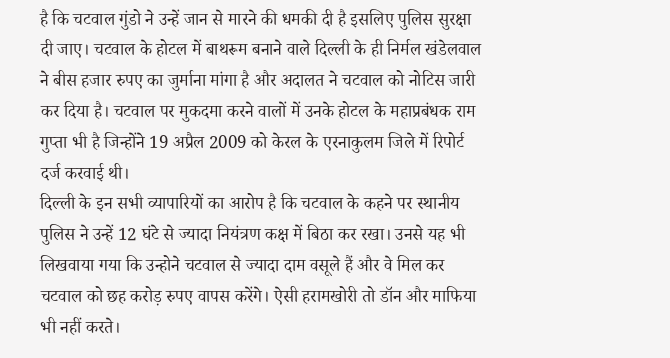है कि चटवाल गुंडो ने उन्हें जान से मारने की धमकी दी है इसलिए पुलिस सुरक्षा दी जाए। चटवाल के होटल में बाथरूम बनाने वाले दिल्ली के ही निर्मल खंडेलवाल ने बीस हजार रुपए का जुर्माना मांगा है और अदालत ने चटवाल को नोटिस जारी कर दिया है। चटवाल पर मुकदमा करने वालों में उनके होटल के महाप्रबंधक राम गुप्ता भी है जिन्होंने 19 अप्रैल 2009 को केरल के एरनाकुलम जिले में रिपोर्ट दर्ज करवाई थी।
दिल्ली के इन सभी व्यापारियों का आरोप है कि चटवाल के कहने पर स्थानीय पुलिस ने उन्हें 12 घंटे से ज्यादा नियंत्रण कक्ष में बिठा कर रखा। उनसे यह भी लिखवाया गया कि उन्होने चटवाल से ज्यादा दाम वसूले हैं और वे मिल कर चटवाल को छह करोड़ रुपए वापस करेंगे। ऐसी हरामखोरी तो डॉन और माफिया भी नहीं करते।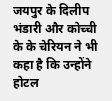जयपुर के दिलीप भंडारी और कोच्ची के के चेरियन ने भी कहा है कि उन्होंने होटल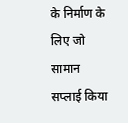के निर्माण के लिए जो सामान सप्लाई किया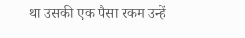था उसकी एक पैसा रकम उन्हें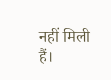नहीं मिली हैं।